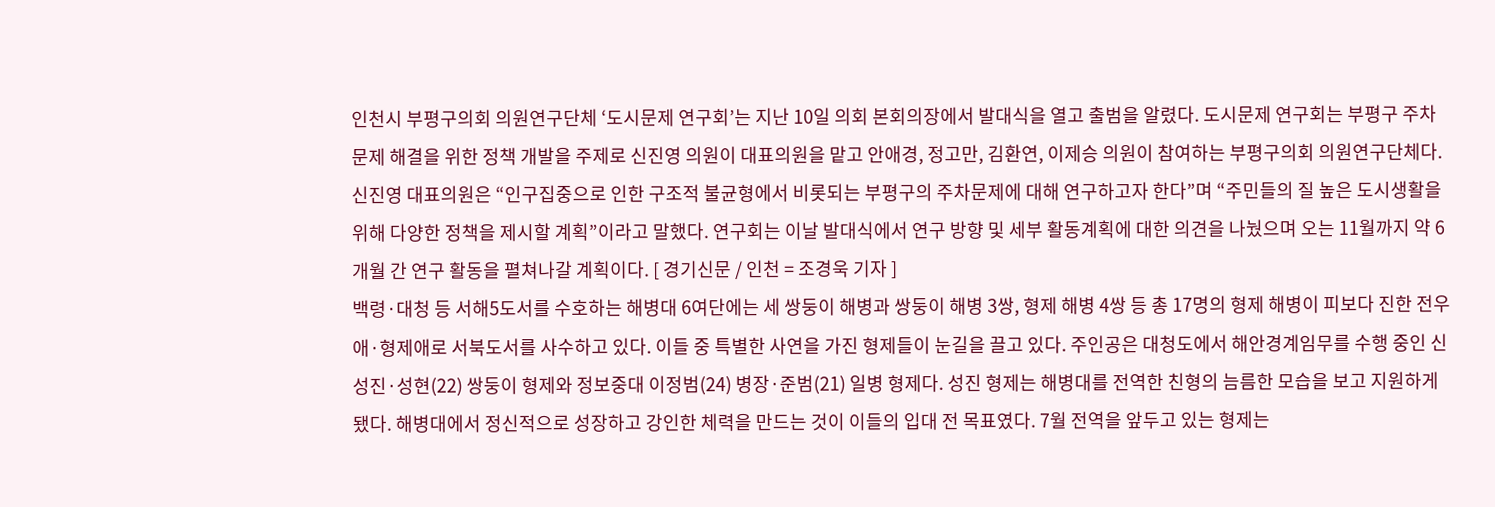인천시 부평구의회 의원연구단체 ‘도시문제 연구회’는 지난 10일 의회 본회의장에서 발대식을 열고 출범을 알렸다. 도시문제 연구회는 부평구 주차문제 해결을 위한 정책 개발을 주제로 신진영 의원이 대표의원을 맡고 안애경, 정고만, 김환연, 이제승 의원이 참여하는 부평구의회 의원연구단체다. 신진영 대표의원은 “인구집중으로 인한 구조적 불균형에서 비롯되는 부평구의 주차문제에 대해 연구하고자 한다”며 “주민들의 질 높은 도시생활을 위해 다양한 정책을 제시할 계획”이라고 말했다. 연구회는 이날 발대식에서 연구 방향 및 세부 활동계획에 대한 의견을 나눴으며 오는 11월까지 약 6개월 간 연구 활동을 펼쳐나갈 계획이다. [ 경기신문 / 인천 = 조경욱 기자 ]
백령·대청 등 서해5도서를 수호하는 해병대 6여단에는 세 쌍둥이 해병과 쌍둥이 해병 3쌍, 형제 해병 4쌍 등 총 17명의 형제 해병이 피보다 진한 전우애·형제애로 서북도서를 사수하고 있다. 이들 중 특별한 사연을 가진 형제들이 눈길을 끌고 있다. 주인공은 대청도에서 해안경계임무를 수행 중인 신성진·성현(22) 쌍둥이 형제와 정보중대 이정범(24) 병장·준범(21) 일병 형제다. 성진 형제는 해병대를 전역한 친형의 늠름한 모습을 보고 지원하게 됐다. 해병대에서 정신적으로 성장하고 강인한 체력을 만드는 것이 이들의 입대 전 목표였다. 7월 전역을 앞두고 있는 형제는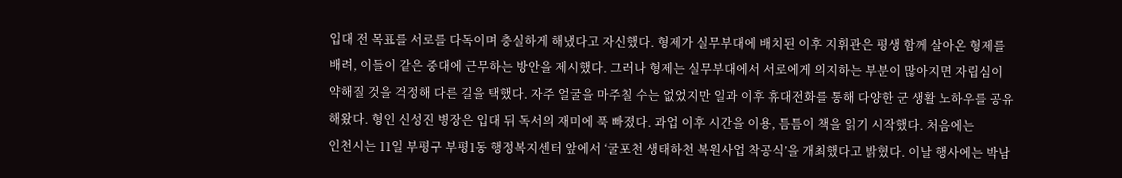입대 전 목표를 서로를 다독이며 충실하게 해냈다고 자신했다. 형제가 실무부대에 배치된 이후 지휘관은 평생 함께 살아온 형제를 배려, 이들이 같은 중대에 근무하는 방안을 제시했다. 그러나 형제는 실무부대에서 서로에게 의지하는 부분이 많아지면 자립심이 약해질 것을 걱정해 다른 길을 택했다. 자주 얼굴을 마주칠 수는 없었지만 일과 이후 휴대전화를 통해 다양한 군 생활 노하우를 공유해왔다. 형인 신성진 병장은 입대 뒤 독서의 재미에 푹 빠졌다. 과업 이후 시간을 이용, 틈틈이 책을 읽기 시작했다. 처음에는
인천시는 11일 부평구 부평1동 행정복지센터 앞에서 ‘굴포천 생태하천 복원사업 착공식’을 개최했다고 밝혔다. 이날 행사에는 박남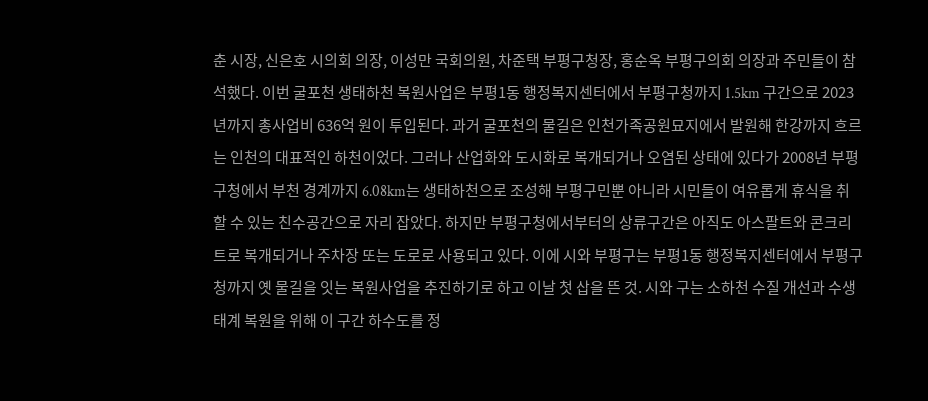춘 시장, 신은호 시의회 의장, 이성만 국회의원, 차준택 부평구청장, 홍순옥 부평구의회 의장과 주민들이 참석했다. 이번 굴포천 생태하천 복원사업은 부평1동 행정복지센터에서 부평구청까지 1.5km 구간으로 2023년까지 총사업비 636억 원이 투입된다. 과거 굴포천의 물길은 인천가족공원묘지에서 발원해 한강까지 흐르는 인천의 대표적인 하천이었다. 그러나 산업화와 도시화로 복개되거나 오염된 상태에 있다가 2008년 부평구청에서 부천 경계까지 6.08km는 생태하천으로 조성해 부평구민뿐 아니라 시민들이 여유롭게 휴식을 취할 수 있는 친수공간으로 자리 잡았다. 하지만 부평구청에서부터의 상류구간은 아직도 아스팔트와 콘크리트로 복개되거나 주차장 또는 도로로 사용되고 있다. 이에 시와 부평구는 부평1동 행정복지센터에서 부평구청까지 옛 물길을 잇는 복원사업을 추진하기로 하고 이날 첫 삽을 뜬 것. 시와 구는 소하천 수질 개선과 수생태계 복원을 위해 이 구간 하수도를 정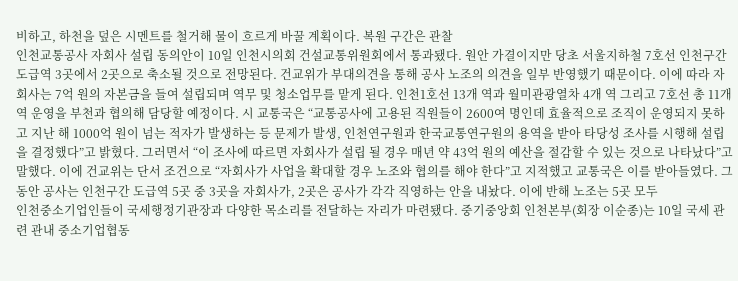비하고, 하천을 덮은 시멘트를 철거해 물이 흐르게 바꿀 계획이다. 복원 구간은 관찰
인천교통공사 자회사 설립 동의안이 10일 인천시의회 건설교통위원회에서 통과됐다. 원안 가결이지만 당초 서울지하철 7호선 인천구간 도급역 3곳에서 2곳으로 축소될 것으로 전망된다. 건교위가 부대의견을 통해 공사 노조의 의견을 일부 반영했기 때문이다. 이에 따라 자회사는 7억 원의 자본금을 들여 설립되며 역무 및 청소업무를 맡게 된다. 인천1호선 13개 역과 월미관광열차 4개 역 그리고 7호선 총 11개 역 운영을 부천과 협의해 담당할 예정이다. 시 교통국은 “교통공사에 고용된 직원들이 2600여 명인데 효율적으로 조직이 운영되지 못하고 지난 해 1000억 원이 넘는 적자가 발생하는 등 문제가 발생, 인천연구원과 한국교통연구원의 용역을 받아 타당성 조사를 시행해 설립을 결정했다”고 밝혔다. 그러면서 “이 조사에 따르면 자회사가 설립 될 경우 매년 약 43억 원의 예산을 절감할 수 있는 것으로 나타났다”고 말했다. 이에 건교위는 단서 조건으로 “자회사가 사업을 확대할 경우 노조와 협의를 해야 한다”고 지적했고 교통국은 이를 받아들였다. 그 동안 공사는 인천구간 도급역 5곳 중 3곳을 자회사가, 2곳은 공사가 각각 직영하는 안을 내놨다. 이에 반해 노조는 5곳 모두
인천중소기업인들이 국세행정기관장과 다양한 목소리를 전달하는 자리가 마련됐다. 중기중앙회 인천본부(회장 이순종)는 10일 국세 관련 관내 중소기업협동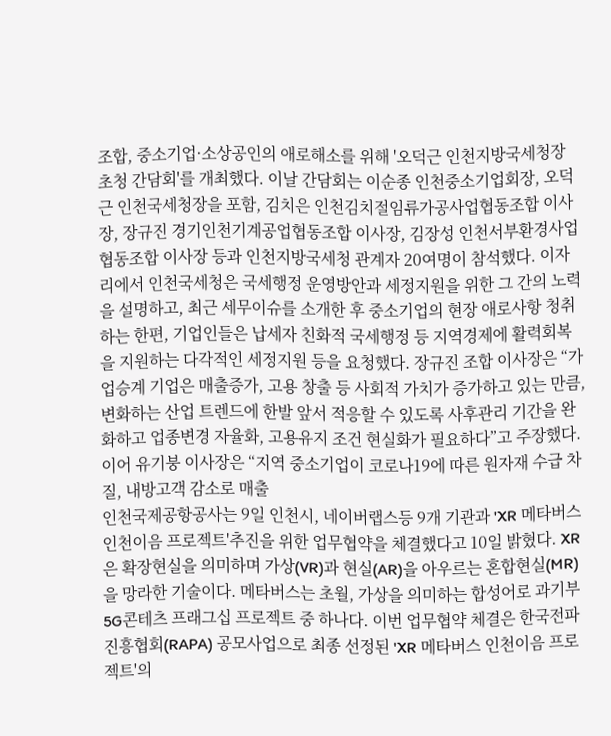조합, 중소기업·소상공인의 애로해소를 위해 '오덕근 인천지방국세청장 초청 간담회'를 개최했다. 이날 간담회는 이순종 인천중소기업회장, 오덕근 인천국세청장을 포함, 김치은 인천김치절임류가공사업협동조합 이사장, 장규진 경기인천기계공업협동조합 이사장, 김장성 인천서부환경사업협동조합 이사장 등과 인천지방국세청 관계자 20여명이 참석했다. 이자리에서 인천국세청은 국세행정 운영방안과 세정지원을 위한 그 간의 노력을 설명하고, 최근 세무이슈를 소개한 후 중소기업의 현장 애로사항 청취하는 한편, 기업인들은 납세자 친화적 국세행정 등 지역경제에 활력회복을 지원하는 다각적인 세정지원 등을 요청했다. 장규진 조합 이사장은 “가업승계 기업은 매출증가, 고용 창출 등 사회적 가치가 증가하고 있는 만큼, 변화하는 산업 트렌드에 한발 앞서 적응할 수 있도록 사후관리 기간을 완화하고 업종변경 자율화, 고용유지 조건 현실화가 필요하다”고 주장했다. 이어 유기붕 이사장은 “지역 중소기업이 코로나19에 따른 원자재 수급 차질, 내방고객 감소로 매출
인천국제공항공사는 9일 인천시, 네이버랩스등 9개 기관과 'XR 메타버스 인천이음 프로젝트'추진을 위한 업무협약을 체결했다고 10일 밝혔다. XR은 확장현실을 의미하며 가상(VR)과 현실(AR)을 아우르는 혼합현실(MR)을 망라한 기술이다. 메타버스는 초월, 가상을 의미하는 합성어로 과기부 5G콘테츠 프래그십 프로젝트 중 하나다. 이번 업무협약 체결은 한국전파진흥협회(RAPA) 공모사업으로 최종 선정된 'XR 메타버스 인천이음 프로젝트'의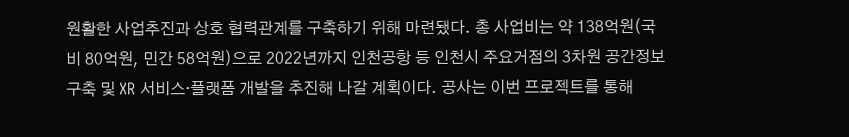원활한 사업추진과 상호 협력관계를 구축하기 위해 마련됐다. 총 사업비는 약 138억원(국비 80억원, 민간 58억원)으로 2022년까지 인천공항 등 인천시 주요거점의 3차원 공간정보 구축 및 XR 서비스·플랫폼 개발을 추진해 나갈 계획이다. 공사는 이번 프로젝트를 통해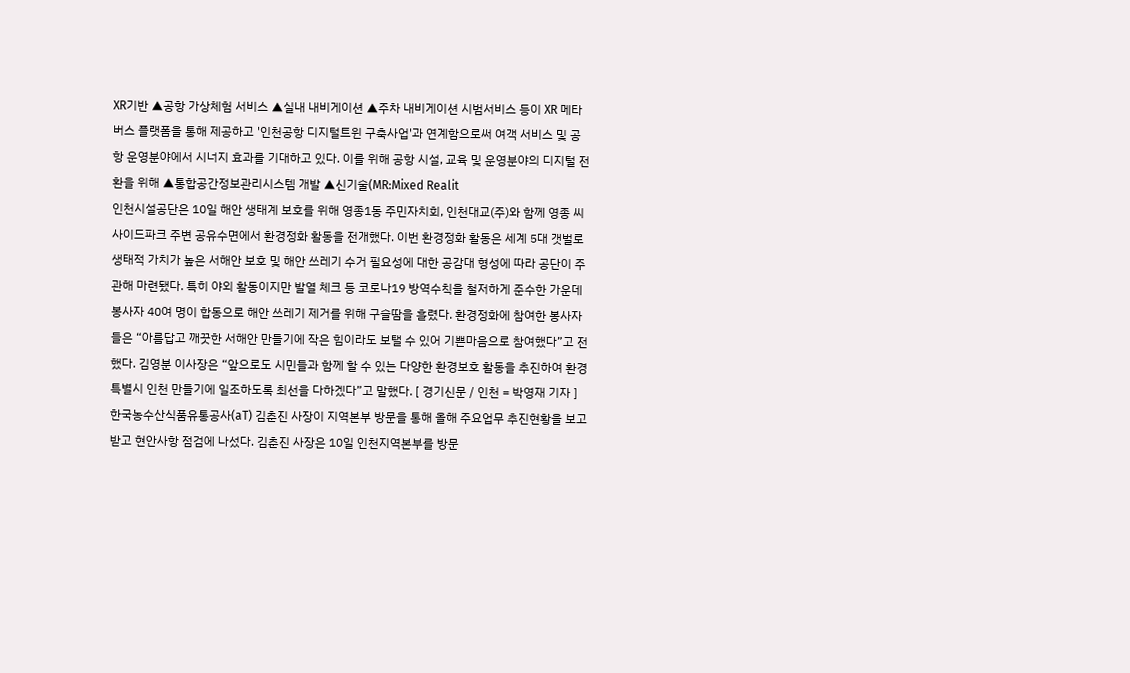XR기반 ▲공항 가상체험 서비스 ▲실내 내비게이션 ▲주차 내비게이션 시범서비스 등이 XR 메타버스 플랫폼을 통해 제공하고 '인천공항 디지털트윈 구축사업'과 연계함으로써 여객 서비스 및 공항 운영분야에서 시너지 효과를 기대하고 있다. 이를 위해 공항 시설, 교육 및 운영분야의 디지털 전환을 위해 ▲통합공간정보관리시스템 개발 ▲신기술(MR:Mixed Realit
인천시설공단은 10일 해안 생태계 보호를 위해 영종1동 주민자치회, 인천대교(주)와 함께 영종 씨사이드파크 주변 공유수면에서 환경정화 활동을 전개했다. 이번 환경정화 활동은 세계 5대 갯벌로 생태적 가치가 높은 서해안 보호 및 해안 쓰레기 수거 필요성에 대한 공감대 형성에 따라 공단이 주관해 마련됐다. 특히 야외 활동이지만 발열 체크 등 코로나19 방역수칙을 철저하게 준수한 가운데 봉사자 40여 명이 합동으로 해안 쓰레기 제거를 위해 구슬땀을 흘렸다. 환경정화에 참여한 봉사자들은 “아름답고 깨끗한 서해안 만들기에 작은 힘이라도 보탤 수 있어 기쁜마음으로 참여했다”고 전했다. 김영분 이사장은 “앞으로도 시민들과 함께 할 수 있는 다양한 환경보호 활동을 추진하여 환경특별시 인천 만들기에 일조하도록 최선을 다하겠다”고 말했다. [ 경기신문 / 인천 = 박영재 기자 ]
한국농수산식품유통공사(aT) 김춘진 사장이 지역본부 방문을 통해 올해 주요업무 추진현황을 보고받고 현안사항 점검에 나섰다. 김춘진 사장은 10일 인천지역본부를 방문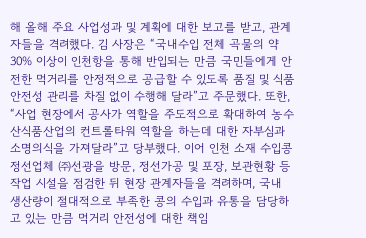해 올해 주요 사업성과 및 계획에 대한 보고를 받고, 관계자들을 격려했다. 김 사장은 “국내수입 전체 곡물의 약 30% 이상이 인천항을 통해 반입되는 만큼 국민들에게 안전한 먹거리를 안정적으로 공급할 수 있도록 품질 및 식품안전성 관리를 차질 없이 수행해 달라”고 주문했다. 또한, “사업 현장에서 공사가 역할을 주도적으로 확대하여 농수산식품산업의 컨트롤타워 역할을 하는데 대한 자부심과 소명의식을 가져달라”고 당부했다. 이어 인천 소재 수입콩 정선업체 ㈜선광을 방문, 정선가공 및 포장, 보관현황 등 작업 시설을 점검한 뒤 현장 관계자들을 격려하며, 국내 생산량이 절대적으로 부족한 콩의 수입과 유통을 담당하고 있는 만큼 먹거리 안전성에 대한 책임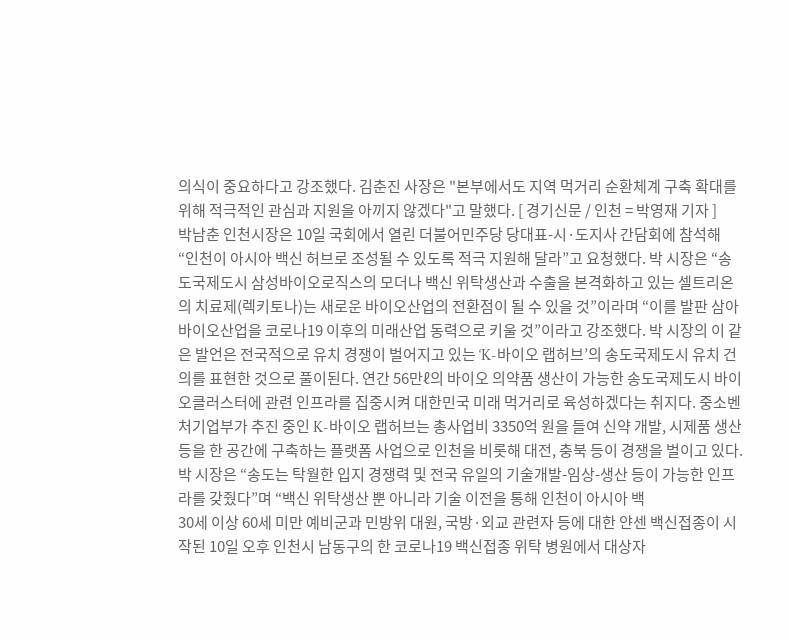의식이 중요하다고 강조했다. 김춘진 사장은 "본부에서도 지역 먹거리 순환체계 구축 확대를 위해 적극적인 관심과 지원을 아끼지 않겠다"고 말했다. [ 경기신문 / 인천 = 박영재 기자 ]
박남춘 인천시장은 10일 국회에서 열린 더불어민주당 당대표-시·도지사 간담회에 참석해 “인천이 아시아 백신 허브로 조성될 수 있도록 적극 지원해 달라”고 요청했다. 박 시장은 “송도국제도시 삼성바이오로직스의 모더나 백신 위탁생산과 수출을 본격화하고 있는 셀트리온의 치료제(렉키토나)는 새로운 바이오산업의 전환점이 될 수 있을 것”이라며 “이를 발판 삼아 바이오산업을 코로나19 이후의 미래산업 동력으로 키울 것”이라고 강조했다. 박 시장의 이 같은 발언은 전국적으로 유치 경쟁이 벌어지고 있는 ‘K-바이오 랩허브’의 송도국제도시 유치 건의를 표현한 것으로 풀이된다. 연간 56만ℓ의 바이오 의약품 생산이 가능한 송도국제도시 바이오클러스터에 관련 인프라를 집중시켜 대한민국 미래 먹거리로 육성하겠다는 취지다. 중소벤처기업부가 추진 중인 K-바이오 랩허브는 총사업비 3350억 원을 들여 신약 개발, 시제품 생산 등을 한 공간에 구축하는 플랫폼 사업으로 인천을 비롯해 대전, 충북 등이 경쟁을 벌이고 있다. 박 시장은 “송도는 탁월한 입지 경쟁력 및 전국 유일의 기술개발-임상-생산 등이 가능한 인프라를 갖줬다”며 “백신 위탁생산 뿐 아니라 기술 이전을 통해 인천이 아시아 백
30세 이상 60세 미만 예비군과 민방위 대원, 국방·외교 관련자 등에 대한 얀센 백신접종이 시작된 10일 오후 인천시 남동구의 한 코로나19 백신접종 위탁 병원에서 대상자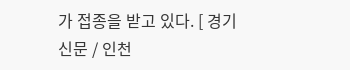가 접종을 받고 있다. [ 경기신문 / 인천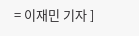= 이재민 기자 ]